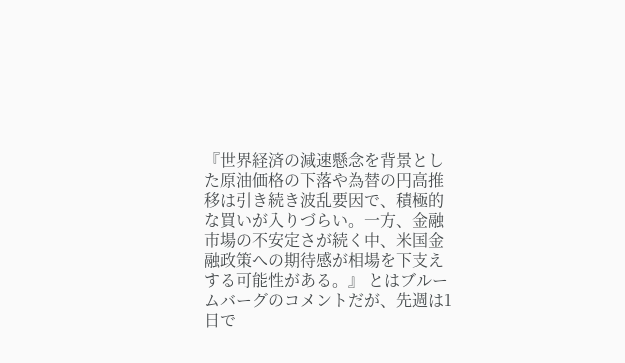『世界経済の減速懸念を背景とした原油価格の下落や為替の円高推移は引き続き波乱要因で、積極的な買いが入りづらい。一方、金融市場の不安定さが続く中、米国金融政策への期待感が相場を下支えする可能性がある。』 とはブルームバーグのコメントだが、先週は1日で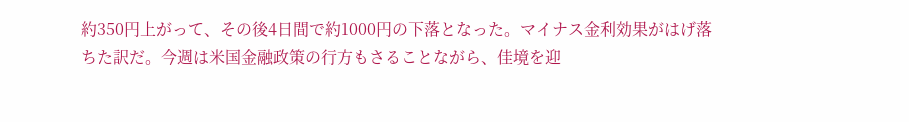約350円上がって、その後4日間で約1000円の下落となった。マイナス金利効果がはげ落ちた訳だ。今週は米国金融政策の行方もさることながら、佳境を迎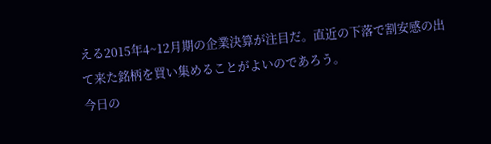える2015年4~12月期の企業決算が注目だ。直近の下落で割安感の出て来た銘柄を買い集めることがよいのであろう。
今日の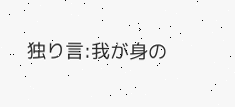独り言:我が身の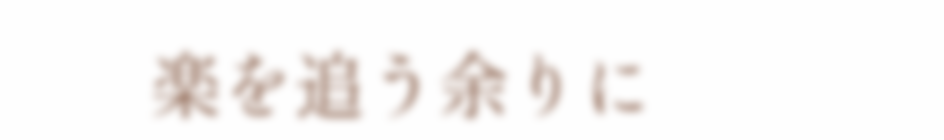楽を追う余りに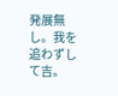発展無し。我を追わずして吉。